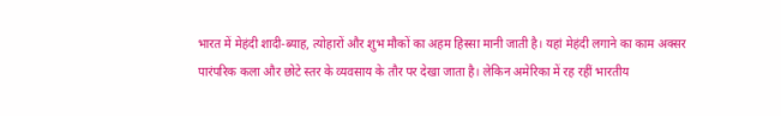भारत में मेहंदी शादी-ब्याह, त्योहारों और शुभ मौकों का अहम हिस्सा मानी जाती है। यहां मेहंदी लगाने का काम अक्सर पारंपरिक कला और छोटे स्तर के व्यवसाय के तौर पर देखा जाता है। लेकिन अमेरिका में रह रहीं भारतीय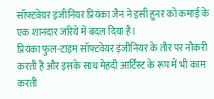सॉफ्टवेयर इंजीनियर प्रियंका जैन ने इसी हुनर को कमाई के एक शानदार जरिये में बदल दिया है।
प्रियंका फुल-टाइम सॉफ्टवेयर इंजीनियर के तौर पर नौकरी करती हैं और इसके साथ मेहंदी आर्टिस्ट के रूप में भी काम करती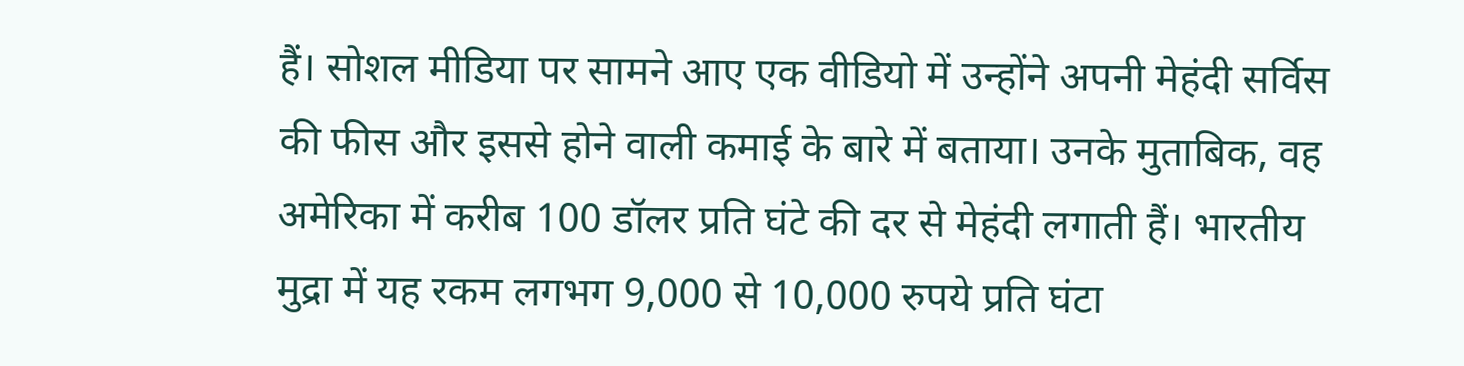हैं। सोशल मीडिया पर सामने आए एक वीडियो में उन्होंने अपनी मेहंदी सर्विस की फीस और इससे होने वाली कमाई के बारे में बताया। उनके मुताबिक, वह अमेरिका में करीब 100 डॉलर प्रति घंटे की दर से मेहंदी लगाती हैं। भारतीय मुद्रा में यह रकम लगभग 9,000 से 10,000 रुपये प्रति घंटा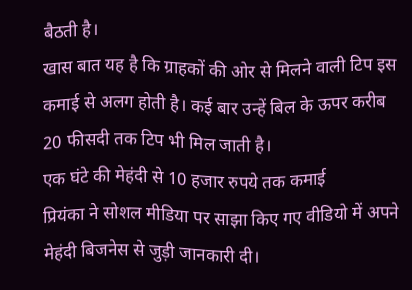बैठती है।
खास बात यह है कि ग्राहकों की ओर से मिलने वाली टिप इस कमाई से अलग होती है। कई बार उन्हें बिल के ऊपर करीब 20 फीसदी तक टिप भी मिल जाती है।
एक घंटे की मेहंदी से 10 हजार रुपये तक कमाई
प्रियंका ने सोशल मीडिया पर साझा किए गए वीडियो में अपने मेहंदी बिजनेस से जुड़ी जानकारी दी।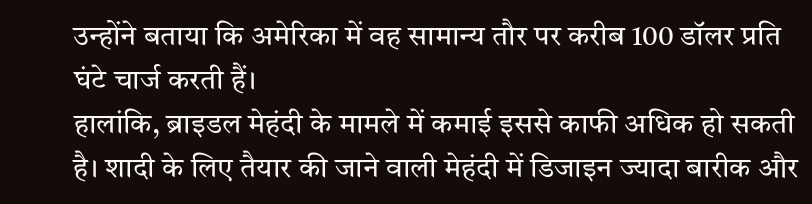उन्होंने बताया कि अमेरिका में वह सामान्य तौर पर करीब 100 डॉलर प्रति घंटे चार्ज करती हैं।
हालांकि, ब्राइडल मेहंदी के मामले में कमाई इससे काफी अधिक हो सकती है। शादी के लिए तैयार की जाने वाली मेहंदी में डिजाइन ज्यादा बारीक और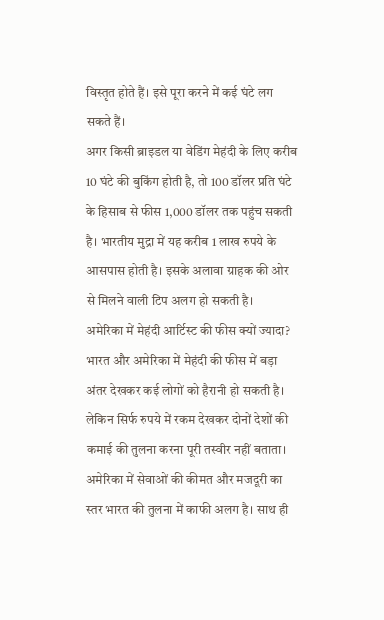विस्तृत होते हैं। इसे पूरा करने में कई घंटे लग सकते हैं।
अगर किसी ब्राइडल या वेडिंग मेहंदी के लिए करीब 10 घंटे की बुकिंग होती है, तो 100 डॉलर प्रति घंटे के हिसाब से फीस 1,000 डॉलर तक पहुंच सकती है। भारतीय मुद्रा में यह करीब 1 लाख रुपये के आसपास होती है। इसके अलावा ग्राहक की ओर से मिलने वाली टिप अलग हो सकती है।
अमेरिका में मेहंदी आर्टिस्ट की फीस क्यों ज्यादा?
भारत और अमेरिका में मेहंदी की फीस में बड़ा अंतर देखकर कई लोगों को हैरानी हो सकती है। लेकिन सिर्फ रुपये में रकम देखकर दोनों देशों की कमाई की तुलना करना पूरी तस्वीर नहीं बताता।
अमेरिका में सेवाओं की कीमत और मजदूरी का स्तर भारत की तुलना में काफी अलग है। साथ ही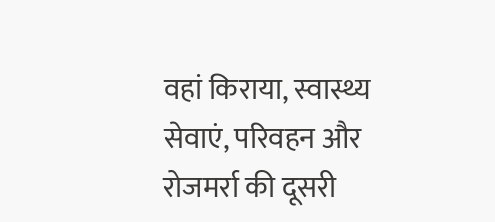वहां किराया, स्वास्थ्य सेवाएं, परिवहन और रोजमर्रा की दूसरी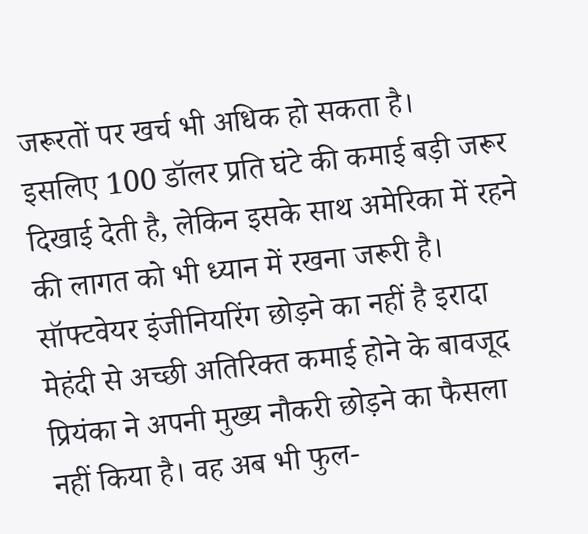जरूरतों पर खर्च भी अधिक हो सकता है।
इसलिए 100 डॉलर प्रति घंटे की कमाई बड़ी जरूर दिखाई देती है, लेकिन इसके साथ अमेरिका में रहने की लागत को भी ध्यान में रखना जरूरी है।
सॉफ्टवेयर इंजीनियरिंग छोड़ने का नहीं है इरादा
मेहंदी से अच्छी अतिरिक्त कमाई होने के बावजूद प्रियंका ने अपनी मुख्य नौकरी छोड़ने का फैसला नहीं किया है। वह अब भी फुल-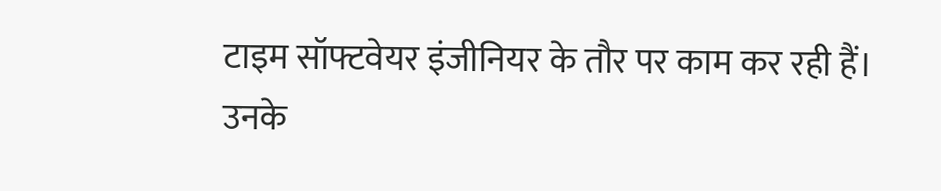टाइम सॉफ्टवेयर इंजीनियर के तौर पर काम कर रही हैं।
उनके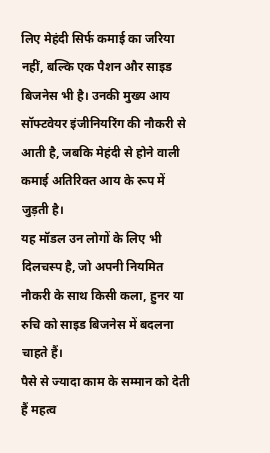लिए मेहंदी सिर्फ कमाई का जरिया नहीं, बल्कि एक पैशन और साइड बिजनेस भी है। उनकी मुख्य आय सॉफ्टवेयर इंजीनियरिंग की नौकरी से आती है, जबकि मेहंदी से होने वाली कमाई अतिरिक्त आय के रूप में जुड़ती है।
यह मॉडल उन लोगों के लिए भी दिलचस्प है, जो अपनी नियमित नौकरी के साथ किसी कला, हुनर या रुचि को साइड बिजनेस में बदलना चाहते हैं।
पैसे से ज्यादा काम के सम्मान को देती हैं महत्व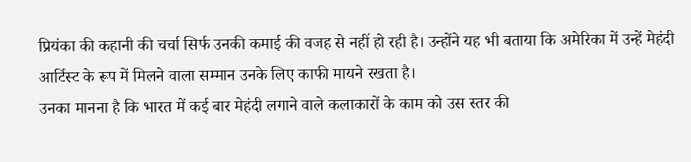प्रियंका की कहानी की चर्चा सिर्फ उनकी कमाई की वजह से नहीं हो रही है। उन्होंने यह भी बताया कि अमेरिका में उन्हें मेहंदी आर्टिस्ट के रूप में मिलने वाला सम्मान उनके लिए काफी मायने रखता है।
उनका मानना है कि भारत में कई बार मेहंदी लगाने वाले कलाकारों के काम को उस स्तर की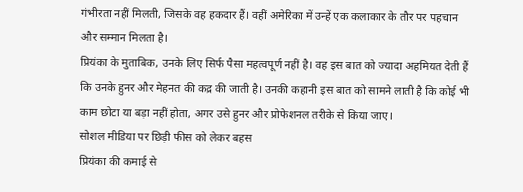गंभीरता नहीं मिलती, जिसके वह हकदार हैं। वहीं अमेरिका में उन्हें एक कलाकार के तौर पर पहचान और सम्मान मिलता है।
प्रियंका के मुताबिक, उनके लिए सिर्फ पैसा महत्वपूर्ण नहीं है। वह इस बात को ज्यादा अहमियत देती हैं कि उनके हुनर और मेहनत की कद्र की जाती है। उनकी कहानी इस बात को सामने लाती है कि कोई भी काम छोटा या बड़ा नहीं होता, अगर उसे हुनर और प्रोफेशनल तरीके से किया जाए।
सोशल मीडिया पर छिड़ी फीस को लेकर बहस
प्रियंका की कमाई से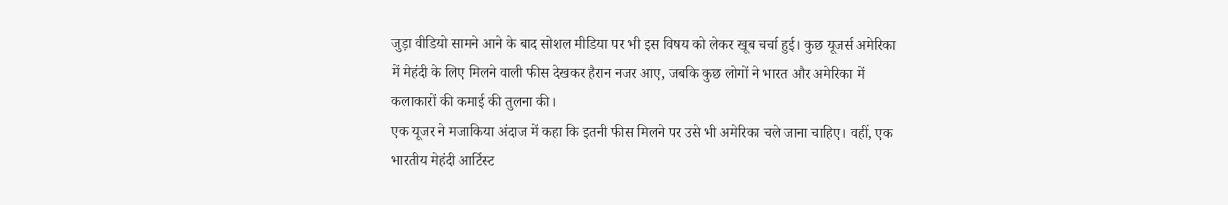जुड़ा वीडियो सामने आने के बाद सोशल मीडिया पर भी इस विषय को लेकर खूब चर्चा हुई। कुछ यूजर्स अमेरिका में मेहंदी के लिए मिलने वाली फीस देखकर हैरान नजर आए, जबकि कुछ लोगों ने भारत और अमेरिका में कलाकारों की कमाई की तुलना की।
एक यूजर ने मजाकिया अंदाज में कहा कि इतनी फीस मिलने पर उसे भी अमेरिका चले जाना चाहिए। वहीं, एक भारतीय मेहंदी आर्टिस्ट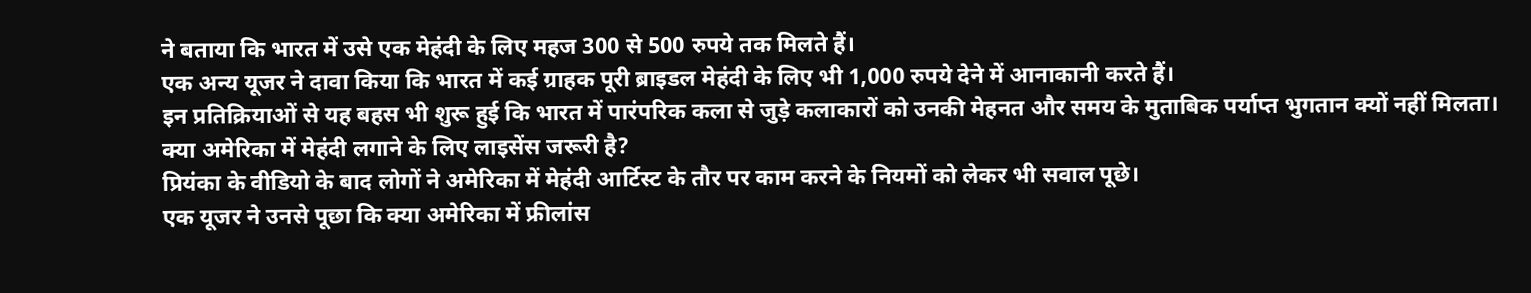ने बताया कि भारत में उसे एक मेहंदी के लिए महज 300 से 500 रुपये तक मिलते हैं।
एक अन्य यूजर ने दावा किया कि भारत में कई ग्राहक पूरी ब्राइडल मेहंदी के लिए भी 1,000 रुपये देने में आनाकानी करते हैं।
इन प्रतिक्रियाओं से यह बहस भी शुरू हुई कि भारत में पारंपरिक कला से जुड़े कलाकारों को उनकी मेहनत और समय के मुताबिक पर्याप्त भुगतान क्यों नहीं मिलता।
क्या अमेरिका में मेहंदी लगाने के लिए लाइसेंस जरूरी है?
प्रियंका के वीडियो के बाद लोगों ने अमेरिका में मेहंदी आर्टिस्ट के तौर पर काम करने के नियमों को लेकर भी सवाल पूछे।
एक यूजर ने उनसे पूछा कि क्या अमेरिका में फ्रीलांस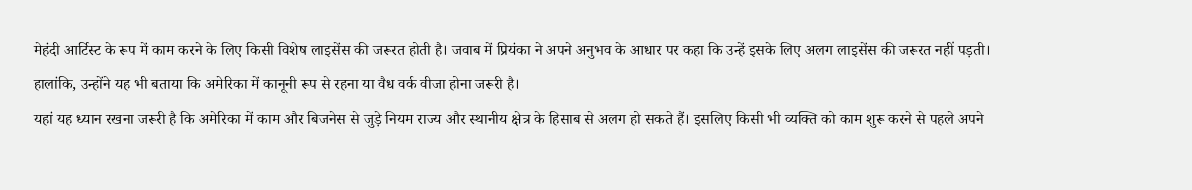मेहंदी आर्टिस्ट के रूप में काम करने के लिए किसी विशेष लाइसेंस की जरूरत होती है। जवाब में प्रियंका ने अपने अनुभव के आधार पर कहा कि उन्हें इसके लिए अलग लाइसेंस की जरूरत नहीं पड़ती। हालांकि, उन्होंने यह भी बताया कि अमेरिका में कानूनी रूप से रहना या वैध वर्क वीजा होना जरूरी है।
यहां यह ध्यान रखना जरूरी है कि अमेरिका में काम और बिजनेस से जुड़े नियम राज्य और स्थानीय क्षेत्र के हिसाब से अलग हो सकते हैं। इसलिए किसी भी व्यक्ति को काम शुरू करने से पहले अपने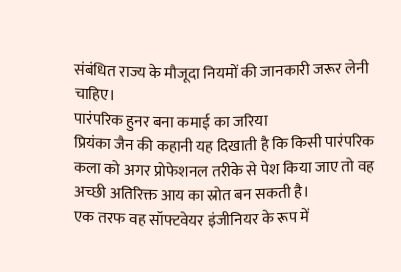संबंधित राज्य के मौजूदा नियमों की जानकारी जरूर लेनी चाहिए।
पारंपरिक हुनर बना कमाई का जरिया
प्रियंका जैन की कहानी यह दिखाती है कि किसी पारंपरिक कला को अगर प्रोफेशनल तरीके से पेश किया जाए तो वह अच्छी अतिरिक्त आय का स्रोत बन सकती है।
एक तरफ वह सॉफ्टवेयर इंजीनियर के रूप में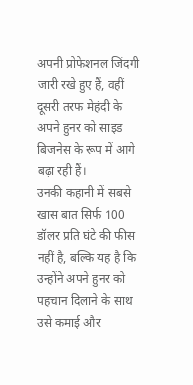अपनी प्रोफेशनल जिंदगी जारी रखे हुए हैं, वहीं दूसरी तरफ मेहंदी के अपने हुनर को साइड बिजनेस के रूप में आगे बढ़ा रही हैं।
उनकी कहानी में सबसे खास बात सिर्फ 100 डॉलर प्रति घंटे की फीस नहीं है, बल्कि यह है कि उन्होंने अपने हुनर को पहचान दिलाने के साथ उसे कमाई और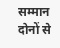सम्मान दोनों से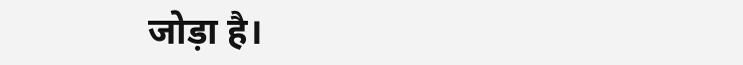जोड़ा है।